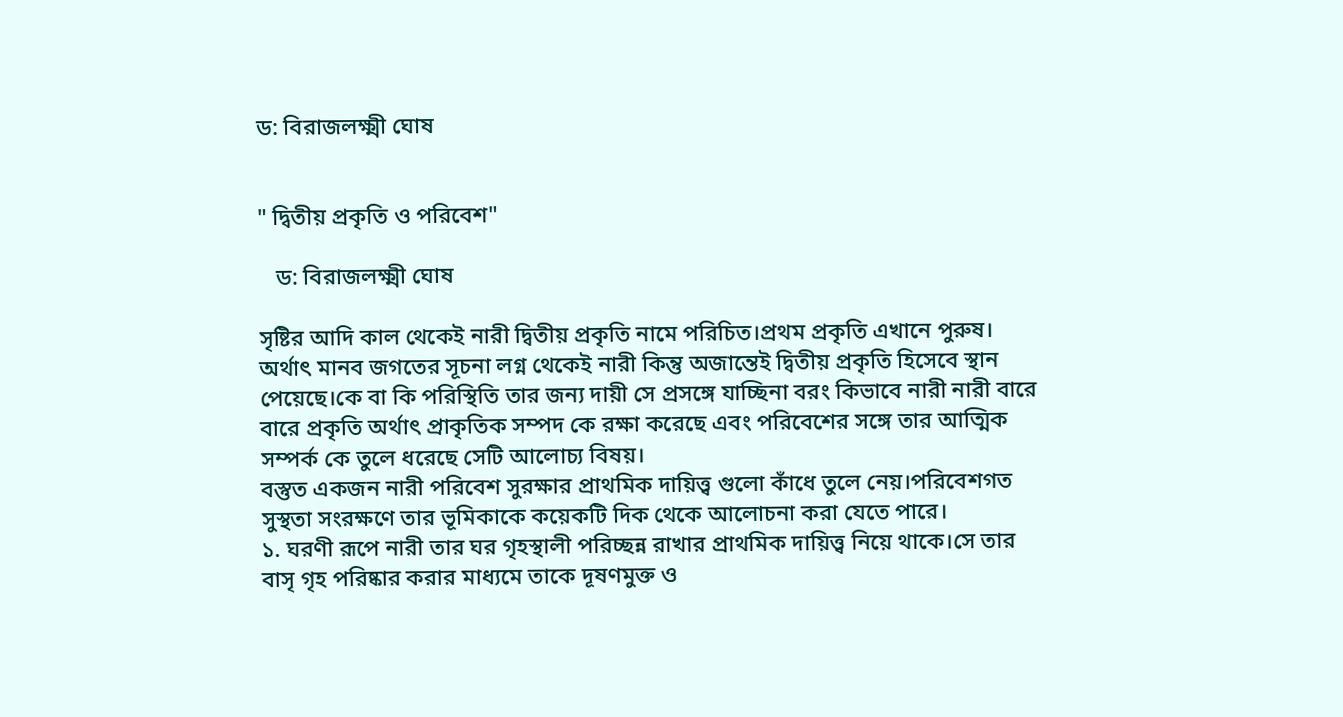ড: বিরাজলক্ষ্মী ঘোষ


" দ্বিতীয় প্রকৃতি ও পরিবেশ"

   ড: বিরাজলক্ষ্মী ঘোষ

সৃষ্টির আদি কাল থেকেই নারী দ্বিতীয় প্রকৃতি নামে পরিচিত।প্রথম প্রকৃতি এখানে পুরুষ। অর্থাৎ মানব জগতের সূচনা লগ্ন থেকেই নারী কিন্তু অজান্তেই দ্বিতীয় প্রকৃতি হিসেবে স্থান পেয়েছে।কে বা কি পরিস্থিতি তার জন্য দায়ী সে প্রসঙ্গে যাচ্ছিনা বরং কিভাবে নারী নারী বারে বারে প্রকৃতি অর্থাৎ প্রাকৃতিক সম্পদ কে রক্ষা করেছে এবং পরিবেশের সঙ্গে তার আত্মিক সম্পর্ক কে তুলে ধরেছে সেটি আলোচ্য বিষয়।
বস্তুত একজন নারী পরিবেশ সুরক্ষার প্রাথমিক দায়িত্ত্ব গুলো কাঁধে তুলে নেয়।পরিবেশগত সুস্থতা সংরক্ষণে তার ভূমিকাকে কয়েকটি দিক থেকে আলোচনা করা যেতে পারে।
১. ঘরণী রূপে নারী তার ঘর গৃহস্থালী পরিচ্ছন্ন রাখার প্রাথমিক দায়িত্ত্ব নিয়ে থাকে।সে তার বাসৃ গৃহ পরিষ্কার করার মাধ্যমে তাকে দূষণমুক্ত ও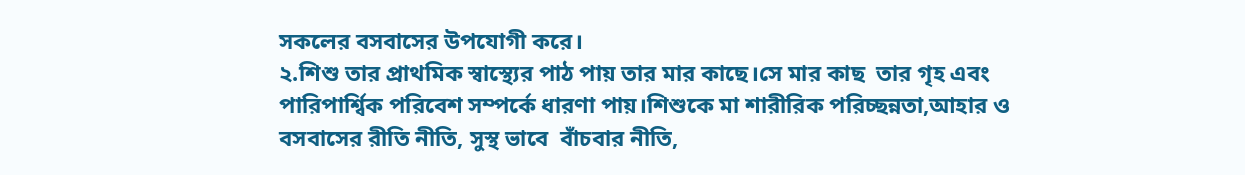সকলের বসবাসের উপযোগী করে।
২.শিশু তার প্রাথমিক স্বাস্থ্যের পাঠ পায় তার মার কাছে।সে মার কাছ  তার গৃহ এবং পারিপার্শ্বিক পরিবেশ সম্পর্কে ধারণা পায়।শিশুকে মা শারীরিক পরিচ্ছন্নতা,আহার ও বসবাসের রীতি নীতি, সুস্থ ভাবে  বাঁচবার নীতি,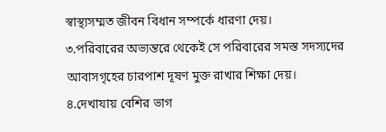স্বাস্থ্যসম্মত জীবন বিধান সম্পর্কে ধারণা দেয়।
৩.পরিবারের অভ্যন্তরে থেকেই সে পরিবারের সমস্ত সদস্যদের আবাসগৃহের চারপাশ দূষণ মুক্ত রাখার শিক্ষা দেয়।
৪.দেখাযায় বেশির ভাগ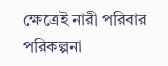ক্ষেত্রেই নারী পরিবার পরিকল্পনা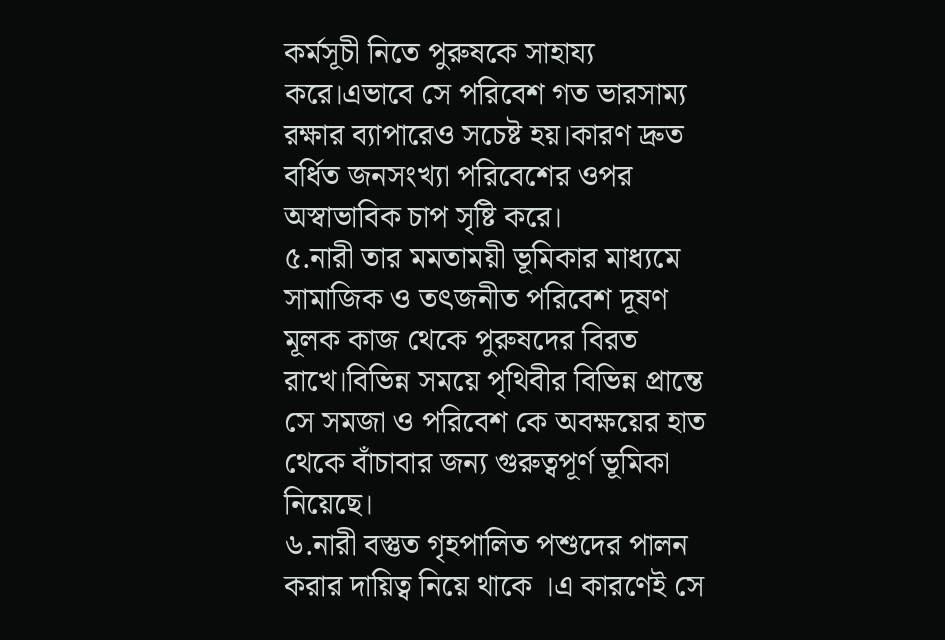কর্মসূচী নিতে পুরুষকে সাহায্য করে।এভাবে সে পরিবেশ গত ভারসাম্য রক্ষার ব্যাপারেও সচেষ্ট হয়।কারণ দ্রুত বর্ধিত জনসংখ্যা পরিবেশের ওপর অস্বাভাবিক চাপ সৃষ্টি করে।
৫.নারী তার মমতাময়ী ভূমিকার মাধ্যমে সামাজিক ও তৎজনীত পরিবেশ দূষণ মূলক কাজ থেকে পুরুষদের বিরত রাখে।বিভিন্ন সময়ে পৃথিবীর বিভিন্ন প্রান্তে সে সমজা ও পরিবেশ কে অবক্ষয়ের হাত থেকে বাঁচাবার জন্য গুরুত্বপূর্ণ ভূমিকা নিয়েছে।
৬.নারী বস্তুত গৃহপালিত পশুদের পালন করার দায়িত্ব নিয়ে থাকে ।এ কারণেই সে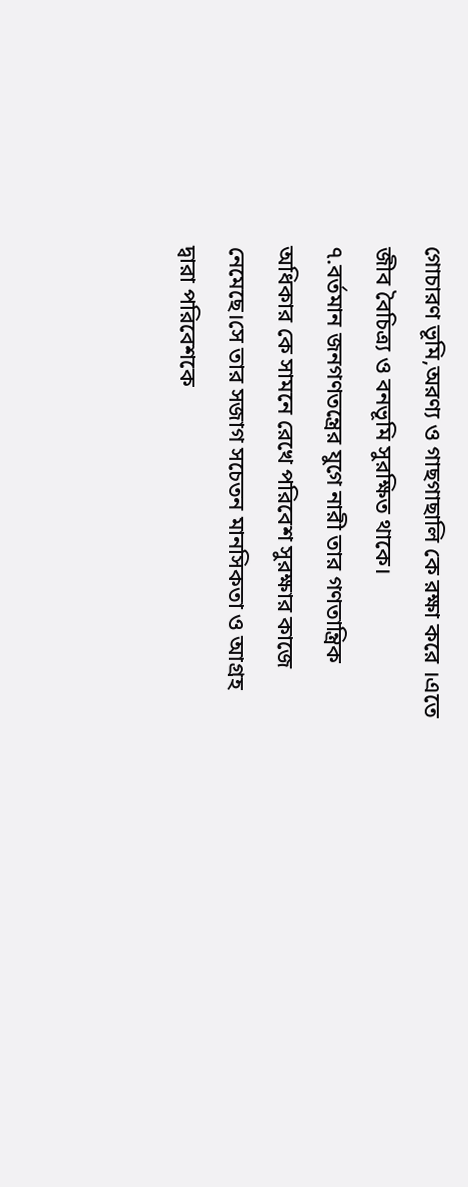গোচারণ ভূমি,অরণ্য ও গাছগাছালি কে রক্ষা করে ।এতে জীব বৈচিত্র্য ও বনভূমি সুরক্ষিত থাকে।
৭.বর্তমান জনগণতন্ত্রের যুগে নারী তার গণতান্ত্রিক অধিকার কে সামনে রেখে পরিবেশ সুরক্ষার কাজে নেমেছে।সে তার সজাগ সচেতন মানসিকতা ও আগ্রহ দ্বারা পরিবেশকে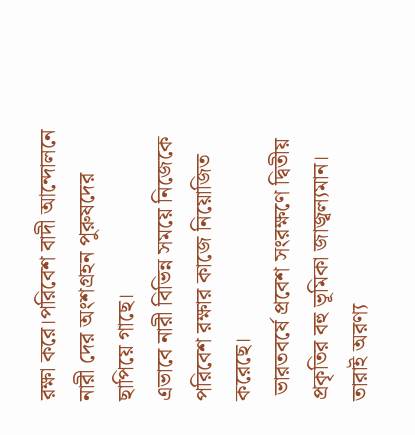রক্ষা করে।পরিবেশ বাদী আন্দোলনে নারী দের অংশগ্রহন পুরুষদের ছাপিয়ে গাছে।
এভাবে নারী বিভিন্ন সময়ে নিজেকে পরিবেশ রক্ষার কাজে নিয়োজিত করেছে।
 ভারতবর্ষে প্রবেশ সংরক্ষণে দ্বিতীয় প্রকৃতির বহু ভূমিকা জাজ্বল্যমান। তারাই অরণ্য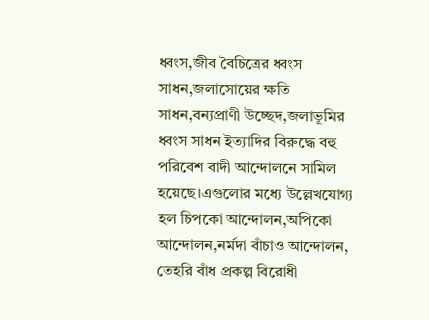ধ্বংস,জীব বৈচিত্রের ধ্বংস সাধন,জলাসোয়ের ক্ষতি সাধন,বন্যপ্রাণী উচ্ছেদ,জলাভূমির ধ্বংস সাধন ইত্যাদির বিরুদ্ধে বহু পরিবেশ বাদী আন্দোলনে সামিল হয়েছে।এগুলোর মধ্যে উল্লেখযোগ্য হল চিপকো আন্দোলন,অপিকো আন্দোলন,নর্মদা বাঁচাও আন্দোলন, তেহরি বাঁধ প্রকল্প বিরোধী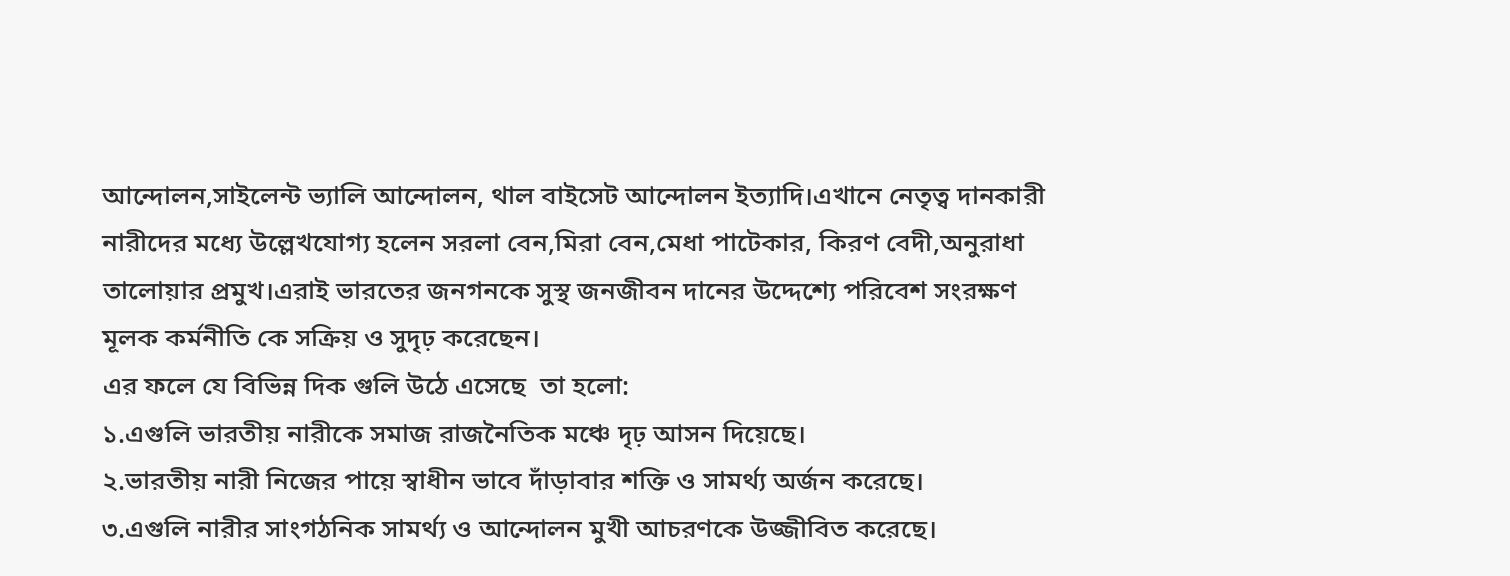আন্দোলন,সাইলেন্ট ভ্যালি আন্দোলন, থাল বাইসেট আন্দোলন ইত্যাদি।এখানে নেতৃত্ব দানকারী নারীদের মধ্যে উল্লেখযোগ্য হলেন সরলা বেন,মিরা বেন,মেধা পাটেকার, কিরণ বেদী,অনুরাধা তালোয়ার প্রমুখ।এরাই ভারতের জনগনকে সুস্থ জনজীবন দানের উদ্দেশ্যে পরিবেশ সংরক্ষণ মূলক কর্মনীতি কে সক্রিয় ও সুদৃঢ় করেছেন।
এর ফলে যে বিভিন্ন দিক গুলি উঠে এসেছে  তা হলো:
১.এগুলি ভারতীয় নারীকে সমাজ রাজনৈতিক মঞ্চে দৃঢ় আসন দিয়েছে।
২.ভারতীয় নারী নিজের পায়ে স্বাধীন ভাবে দাঁড়াবার শক্তি ও সামর্থ্য অর্জন করেছে।
৩.এগুলি নারীর সাংগঠনিক সামর্থ্য ও আন্দোলন মুখী আচরণকে উজ্জীবিত করেছে।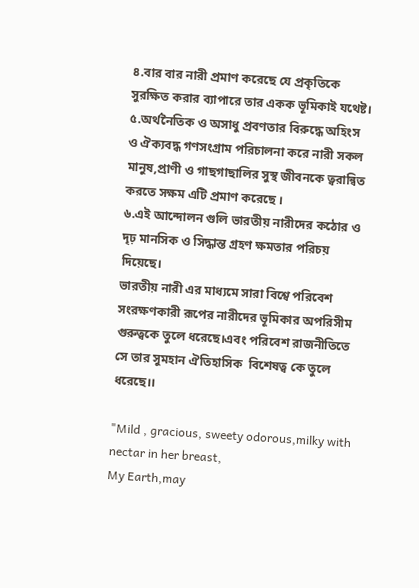৪.বার বার নারী প্রমাণ করেছে যে প্রকৃতিকে সুরক্ষিত করার ব্যাপারে তার একক ভূমিকাই যথেষ্ট।
৫.অর্থনৈতিক ও অসাধু প্রবণতার বিরুদ্ধে অহিংস ও ঐক্যবদ্ধ গণসংগ্রাম পরিচালনা করে নারী সকল মানুষ,প্রাণী ও গাছগাছালির সুস্থ জীবনকে ত্বরান্বিত করতে সক্ষম এটি প্রমাণ করেছে ।
৬.এই আন্দোলন গুলি ভারতীয় নারীদের কঠোর ও দৃঢ় মানসিক ও সিদ্ধান্ত গ্রহণ ক্ষমতার পরিচয় দিয়েছে।
ভারতীয় নারী এর মাধ্যমে সারা বিশ্বে পরিবেশ সংরক্ষণকারী রূপের নারীদের ভূমিকার অপরিসীম গুরুত্বকে তুলে ধরেছে।এবং পরিবেশ রাজনীতিতে সে তার সুমহান ঐতিহাসিক  বিশেষত্ব কে তুলে ধরেছে।।

"Mild , gracious, sweety odorous,milky with nectar in her breast,
My Earth,may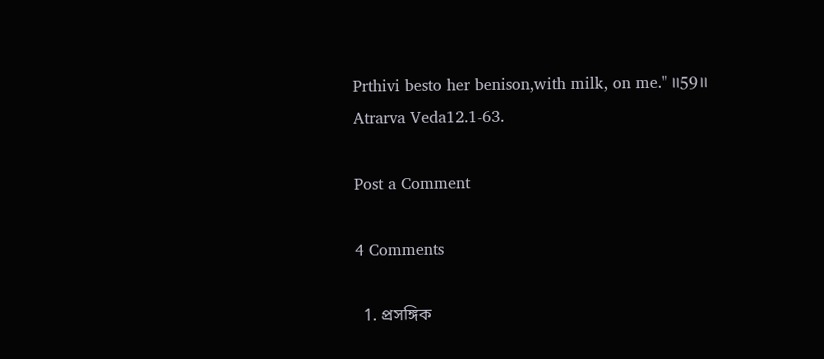Prthivi besto her benison,with milk, on me." ।।59।।
Atrarva Veda12.1-63.

Post a Comment

4 Comments

  1. প্রসঙ্গিক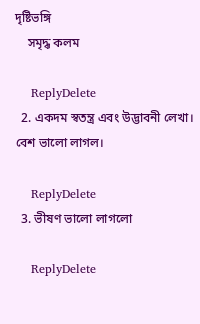দৃষ্টিভঙ্গি
    সমৃদ্ধ কলম

    ReplyDelete
  2. একদম স্বতন্ত্র এবং উদ্ভাবনী লেখা। বেশ ভালো লাগল।

    ReplyDelete
  3. ভীষণ ভালো লাগলো

    ReplyDelete